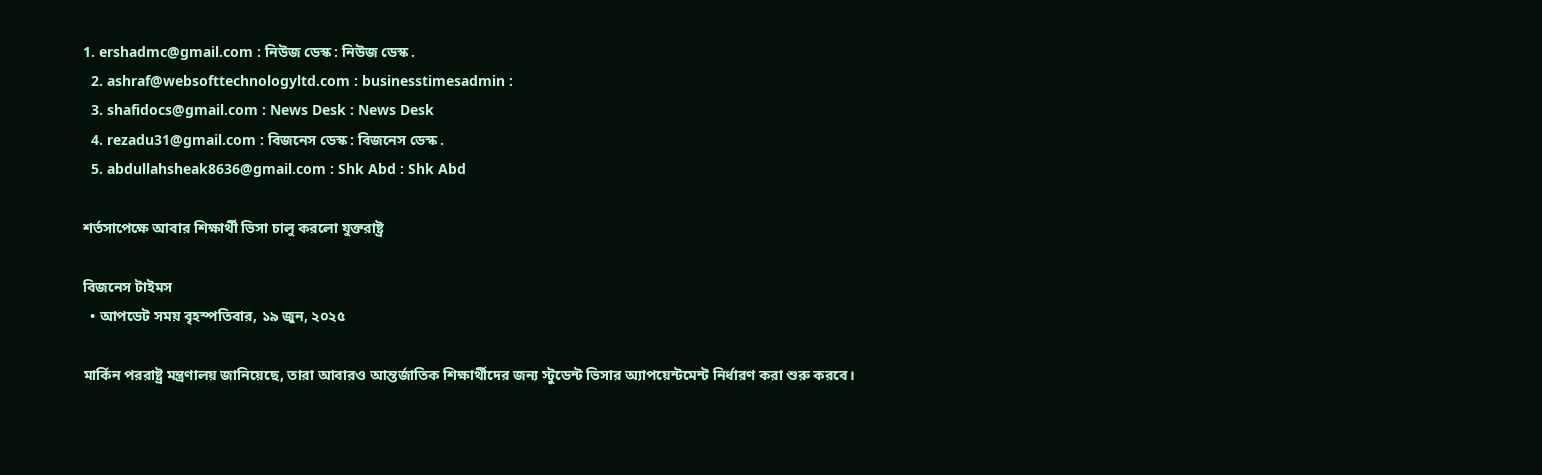1. ershadmc@gmail.com : নিউজ ডেস্ক : নিউজ ডেস্ক .
  2. ashraf@websofttechnologyltd.com : businesstimesadmin :
  3. shafidocs@gmail.com : News Desk : News Desk
  4. rezadu31@gmail.com : বিজনেস ডেস্ক : বিজনেস ডেস্ক .
  5. abdullahsheak8636@gmail.com : Shk Abd : Shk Abd

শর্তসাপেক্ষে আবার শিক্ষার্থী ভিসা চালু করলো যুক্তরাষ্ট্র

বিজনেস টাইমস
  • আপডেট সময় বৃহস্পতিবার, ১৯ জুন, ২০২৫

মার্কিন পররাষ্ট্র মন্ত্রণালয় জানিয়েছে, তারা আবারও আন্তর্জাতিক শিক্ষার্থীদের জন্য স্টুডেন্ট ভিসার অ্যাপয়েন্টমেন্ট নির্ধারণ করা শুরু করবে।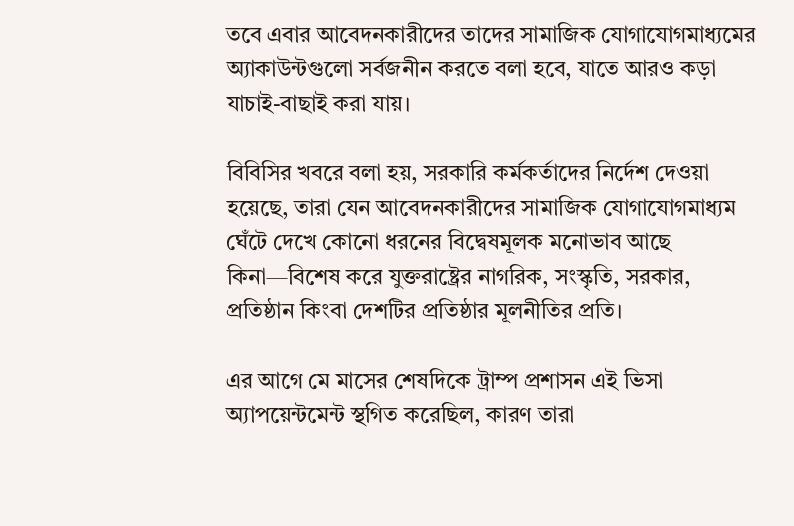তবে এবার আবেদনকারীদের তাদের সামাজিক যোগাযোগমাধ্যমের অ্যাকাউন্টগুলো সর্বজনীন করতে বলা হবে, যাতে আরও কড়া যাচাই-বাছাই করা যায়।

বিবিসির খবরে বলা হয়, সরকারি কর্মকর্তাদের নির্দেশ দেওয়া হয়েছে, তারা যেন আবেদনকারীদের সামাজিক যোগাযোগমাধ্যম ঘেঁটে দেখে কোনো ধরনের বিদ্বেষমূলক মনোভাব আছে কিনা—বিশেষ করে যুক্তরাষ্ট্রের নাগরিক, সংস্কৃতি, সরকার, প্রতিষ্ঠান কিংবা দেশটির প্রতিষ্ঠার মূলনীতির প্রতি।

এর আগে মে মাসের শেষদিকে ট্রাম্প প্রশাসন এই ভিসা অ্যাপয়েন্টমেন্ট স্থগিত করেছিল, কারণ তারা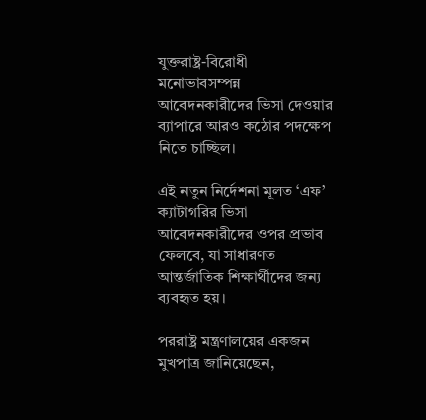যুক্তরাষ্ট্র-বিরোধী মনোভাবসম্পন্ন আবেদনকারীদের ভিসা দেওয়ার ব্যাপারে আরও কঠোর পদক্ষেপ নিতে চাচ্ছিল।

এই নতুন নির্দেশনা মূলত ‘এফ’ ক্যাটাগরির ভিসা আবেদনকারীদের ওপর প্রভাব ফেলবে, যা সাধারণত আন্তর্জাতিক শিক্ষার্থীদের জন্য ব্যবহৃত হয়।

পররাষ্ট্র মন্ত্রণালয়ের একজন মুখপাত্র জানিয়েছেন,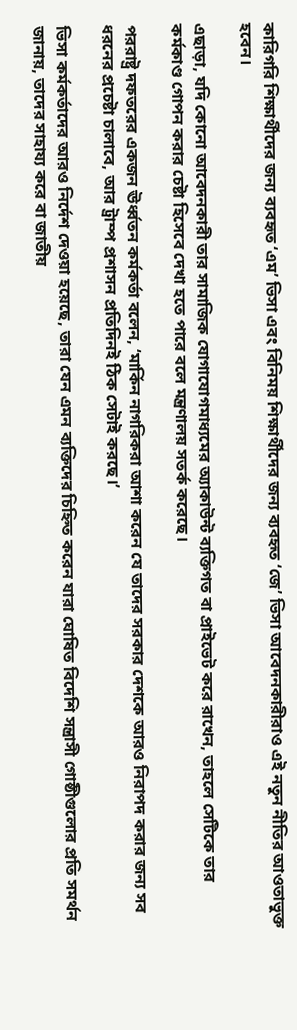কারিগরি শিক্ষার্থীদের জন্য ব্যবহৃত ‘এম’ ভিসা এবং বিনিময় শিক্ষার্থীদের জন্য ব্যবহৃত ‘জে’ ভিসা আবেদনকারীরাও এই নতুন নীতির আওতাভুক্ত হবেন।

এছাড়া, যদি কোনো আবেদনকারী তার সামাজিক যোগাযোগমাধ্যমের অ্যাকাউন্ট ব্যক্তিগত বা প্রাইভেট করে রাখেন, তাহলে সেটিকে তার কর্মকাণ্ড গোপন করার চেষ্টা হিসেবে দেখা হতে পারে বলে মন্ত্রণালয় সতর্ক করেছে।

পররাষ্ট্র দফতরের একজন ঊর্ধ্বতন কর্মকর্তা বলেন, ‘মার্কিন নাগরিকরা আশা করেন যে তাদের সরকার দেশকে আরও নিরাপদ করার জন্য সব ধরনের প্রচেষ্টা চালাবে, আর ট্রাম্প প্রশাসন প্রতিদিনই ঠিক সেটাই করছে।’

ভিসা কর্মকর্তাদের আরও নির্দেশ দেওয়া হয়েছে, তারা যেন এমন ব্যক্তিদের চিহ্নিত করেন যারা ঘোষিত বিদেশি সন্ত্রাসী গোষ্ঠীগুলোর প্রতি সমর্থন জানায়, তাদের সাহায্য করে বা জাতীয়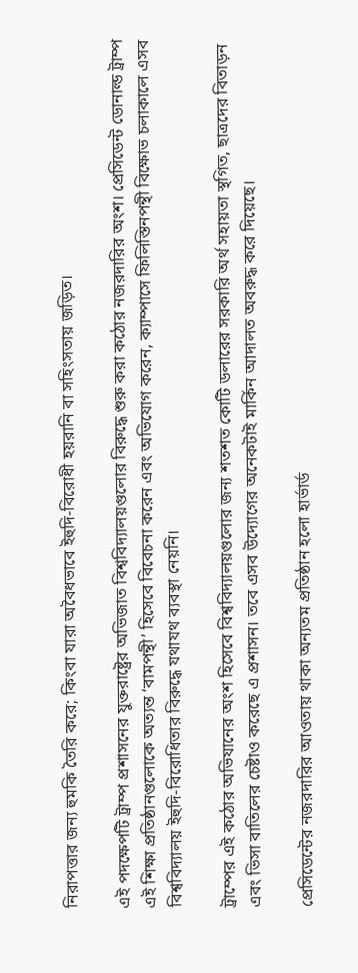নিরাপত্তার জন্য হুমকি তৈরি করে; কিংবা যারা অবৈধভাবে ইহুদি-বিরোধী হয়রানি বা সহিংসতায় জড়িত।

এই পদক্ষেপটি ট্রাম্প প্রশাসনের যুক্তরাষ্ট্রের অভিজাত বিশ্ববিদ্যালয়গুলোর বিরুদ্ধে শুরু করা কঠোর নজরদারির অংশ। প্রেসিডেন্ট ডোনাল্ড ট্রাম্প এই শিক্ষা প্রতিষ্ঠানগুলোকে অত্যন্ত ‘বামপন্থী’ হিসেবে বিবেচনা করেন এবং অভিযোগ করেন, ক্যাম্পাসে ফিলিস্তিনপন্থী বিক্ষোভ চলাকালে এসব বিশ্ববিদ্যালয় ইহুদি-বিরোধিতার বিরুদ্ধে যথাযথ ব্যবস্থা নেয়নি।

ট্রাম্পের এই কঠোর অভিযানের অংশ হিসেবে বিশ্ববিদ্যালয়গুলোর জন্য শতশত কোটি ডলারের সরকারি অর্থ সহায়তা স্থগিত, ছাত্রদের বিতাড়ন এবং ভিসা বাতিলের চেষ্টাও করেছে এ প্রশাসন। তবে এসব উদ্যোগের অনেকটাই মার্কিন আদালত অবরুদ্ধ করে দিয়েছে।

প্রেসিডেন্টের নজরদারির আওতায় থাকা অন্যতম প্রতিষ্ঠান হলো হার্ভার্ড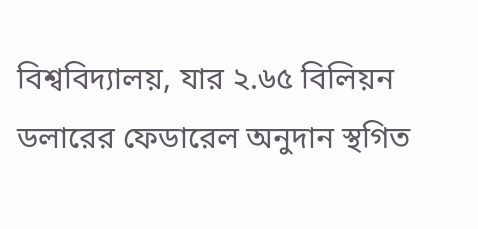বিশ্ববিদ্যালয়, যার ২.৬৫ বিলিয়ন ডলারের ফেডারেল অনুদান স্থগিত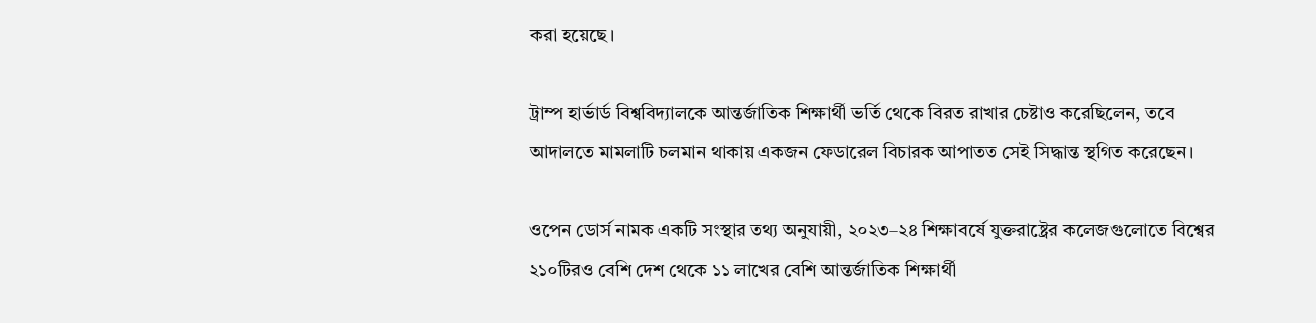করা হয়েছে।

ট্রাম্প হার্ভার্ড বিশ্ববিদ্যালকে আন্তর্জাতিক শিক্ষার্থী ভর্তি থেকে বিরত রাখার চেষ্টাও করেছিলেন, তবে আদালতে মামলাটি চলমান থাকায় একজন ফেডারেল বিচারক আপাতত সেই সিদ্ধান্ত স্থগিত করেছেন।

ওপেন ডোর্স নামক একটি সংস্থার তথ্য অনুযায়ী, ২০২৩–২৪ শিক্ষাবর্ষে যুক্তরাষ্ট্রের কলেজগুলোতে বিশ্বের ২১০টিরও বেশি দেশ থেকে ১১ লাখের বেশি আন্তর্জাতিক শিক্ষার্থী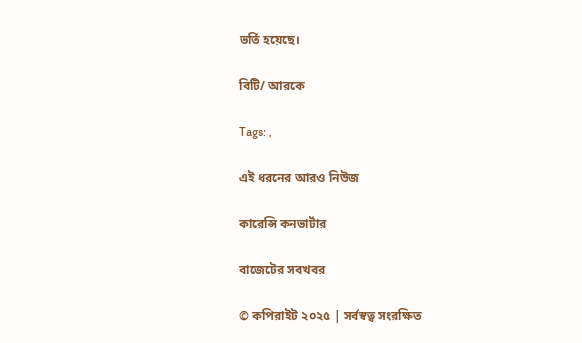ভর্তি হয়েছে।

বিটি/ আরকে

Tags: ,

এই ধরনের আরও নিউজ

কারেন্সি কনভার্টার

বাজেটের সবখবর

© কপিরাইট ২০২৫ | সর্বস্বত্ব সংরক্ষিত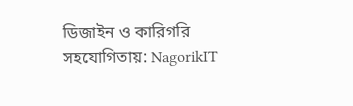ডিজাইন ও কারিগরি সহযোগিতায়: NagorikIT